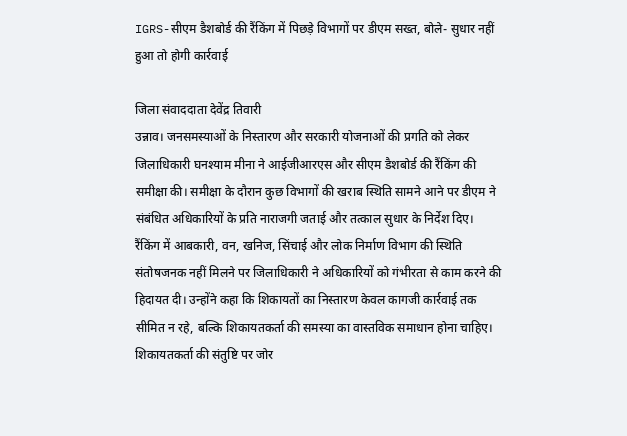IGRS-सीएम डैशबोर्ड की रैंकिंग में पिछड़े विभागों पर डीएम सख्त, बोले- सुधार नहीं हुआ तो होगी कार्रवाई

जिला संवाददाता देवेंद्र तिवारी
उन्नाव। जनसमस्याओं के निस्तारण और सरकारी योजनाओं की प्रगति को लेकर जिलाधिकारी घनश्याम मीना ने आईजीआरएस और सीएम डैशबोर्ड की रैंकिंग की समीक्षा की। समीक्षा के दौरान कुछ विभागों की खराब स्थिति सामने आने पर डीएम ने संबंधित अधिकारियों के प्रति नाराजगी जताई और तत्काल सुधार के निर्देश दिए।
रैंकिंग में आबकारी, वन, खनिज, सिंचाई और लोक निर्माण विभाग की स्थिति संतोषजनक नहीं मिलने पर जिलाधिकारी ने अधिकारियों को गंभीरता से काम करने की हिदायत दी। उन्होंने कहा कि शिकायतों का निस्तारण केवल कागजी कार्रवाई तक सीमित न रहे, बल्कि शिकायतकर्ता की समस्या का वास्तविक समाधान होना चाहिए।
शिकायतकर्ता की संतुष्टि पर जोर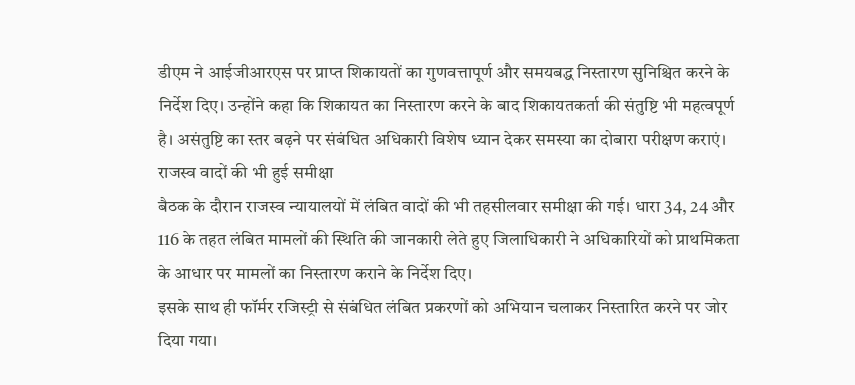डीएम ने आईजीआरएस पर प्राप्त शिकायतों का गुणवत्तापूर्ण और समयबद्ध निस्तारण सुनिश्चित करने के निर्देश दिए। उन्होंने कहा कि शिकायत का निस्तारण करने के बाद शिकायतकर्ता की संतुष्टि भी महत्वपूर्ण है। असंतुष्टि का स्तर बढ़ने पर संबंधित अधिकारी विशेष ध्यान देकर समस्या का दोबारा परीक्षण कराएं।
राजस्व वादों की भी हुई समीक्षा
बैठक के दौरान राजस्व न्यायालयों में लंबित वादों की भी तहसीलवार समीक्षा की गई। धारा 34, 24 और 116 के तहत लंबित मामलों की स्थिति की जानकारी लेते हुए जिलाधिकारी ने अधिकारियों को प्राथमिकता के आधार पर मामलों का निस्तारण कराने के निर्देश दिए।
इसके साथ ही फॉर्मर रजिस्ट्री से संबंधित लंबित प्रकरणों को अभियान चलाकर निस्तारित करने पर जोर दिया गया।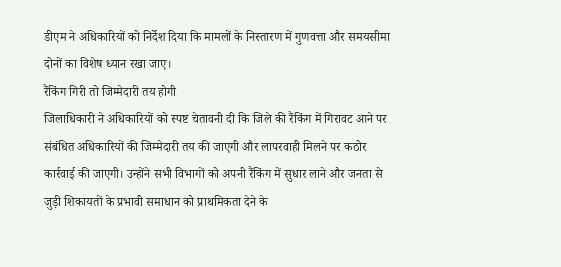डीएम ने अधिकारियों को निर्देश दिया कि मामलों के निस्तारण में गुणवत्ता और समयसीमा दोनों का विशेष ध्यान रखा जाए।
रैंकिंग गिरी तो जिम्मेदारी तय होगी
जिलाधिकारी ने अधिकारियों को स्पष्ट चेतावनी दी कि जिले की रैंकिंग में गिरावट आने पर संबंधित अधिकारियों की जिम्मेदारी तय की जाएगी और लापरवाही मिलने पर कठोर कार्रवाई की जाएगी। उन्होंने सभी विभागों को अपनी रैंकिंग में सुधार लाने और जनता से जुड़ी शिकायतों के प्रभावी समाधान को प्राथमिकता देने के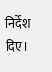निर्देश दिए।